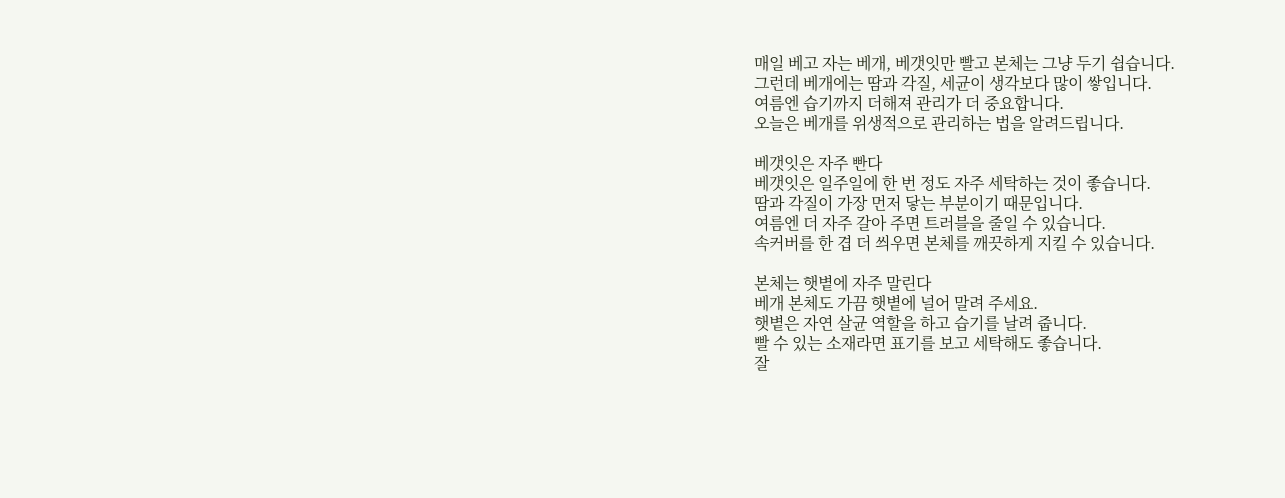매일 베고 자는 베개, 베갯잇만 빨고 본체는 그냥 두기 쉽습니다.
그런데 베개에는 땀과 각질, 세균이 생각보다 많이 쌓입니다.
여름엔 습기까지 더해져 관리가 더 중요합니다.
오늘은 베개를 위생적으로 관리하는 법을 알려드립니다.

베갯잇은 자주 빤다
베갯잇은 일주일에 한 번 정도 자주 세탁하는 것이 좋습니다.
땀과 각질이 가장 먼저 닿는 부분이기 때문입니다.
여름엔 더 자주 갈아 주면 트러블을 줄일 수 있습니다.
속커버를 한 겹 더 씌우면 본체를 깨끗하게 지킬 수 있습니다.

본체는 햇볕에 자주 말린다
베개 본체도 가끔 햇볕에 널어 말려 주세요.
햇볕은 자연 살균 역할을 하고 습기를 날려 줍니다.
빨 수 있는 소재라면 표기를 보고 세탁해도 좋습니다.
잘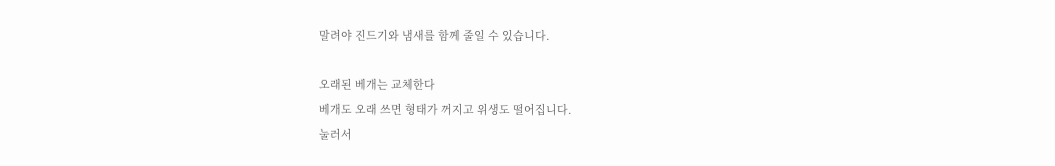말려야 진드기와 냄새를 함께 줄일 수 있습니다.

오래된 베개는 교체한다
베개도 오래 쓰면 형태가 꺼지고 위생도 떨어집니다.
눌러서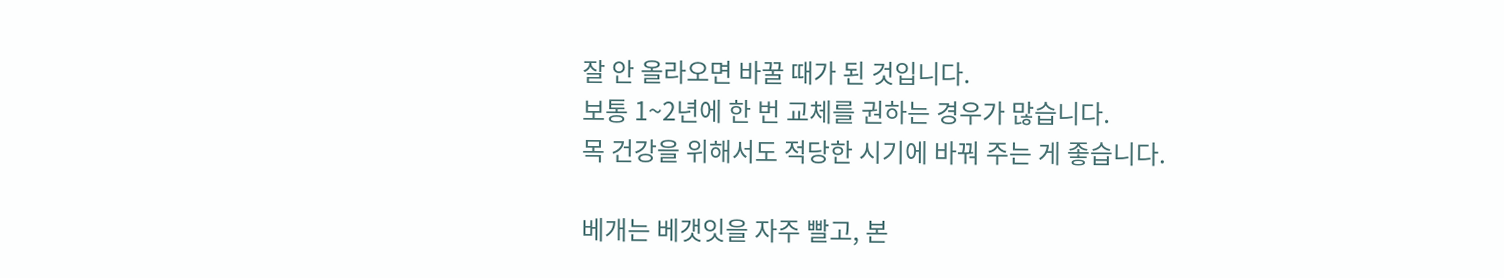잘 안 올라오면 바꿀 때가 된 것입니다.
보통 1~2년에 한 번 교체를 권하는 경우가 많습니다.
목 건강을 위해서도 적당한 시기에 바꿔 주는 게 좋습니다.

베개는 베갯잇을 자주 빨고, 본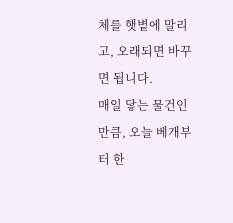체를 햇볕에 말리고, 오래되면 바꾸면 됩니다.
매일 닿는 물건인 만큼, 오늘 베개부터 한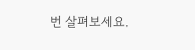번 살펴보세요.